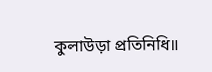কুলাউড়া প্রতিনিধি॥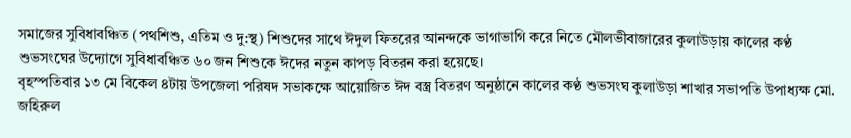সমাজের সুবিধাবঞ্চিত (পথশিশু, এতিম ও দু:স্থ) শিশুদের সাথে ঈদুল ফিতরের আনন্দকে ভাগাভাগি করে নিতে মৌলভীবাজারের কুলাউড়ায় কালের কণ্ঠ শুভসংঘের উদ্যোগে সুবিধাবঞ্চিত ৬০ জন শিশুকে ঈদের নতুন কাপড় বিতরন করা হয়েছে।
বৃহস্পতিবার ১৩ মে বিকেল ৪টায় উপজেলা পরিষদ সভাকক্ষে আয়োজিত ঈদ বস্ত্র বিতরণ অনুষ্ঠানে কালের কণ্ঠ শুভসংঘ কুলাউড়া শাখার সভাপতি উপাধ্যক্ষ মো. জহিরুল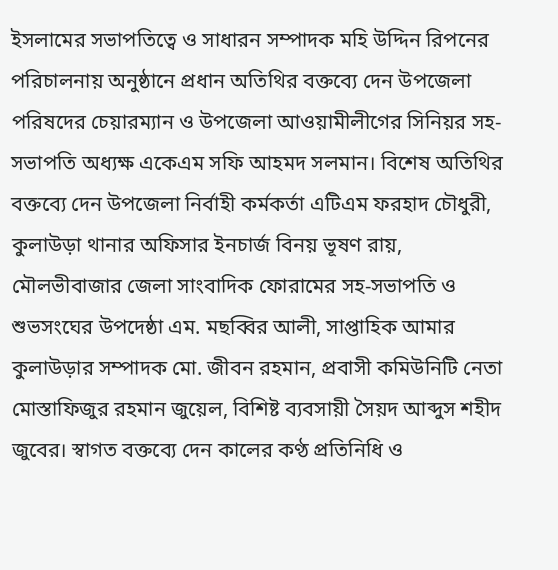ইসলামের সভাপতিত্বে ও সাধারন সম্পাদক মহি উদ্দিন রিপনের পরিচালনায় অনুষ্ঠানে প্রধান অতিথির বক্তব্যে দেন উপজেলা পরিষদের চেয়ারম্যান ও উপজেলা আওয়ামীলীগের সিনিয়র সহ-সভাপতি অধ্যক্ষ একেএম সফি আহমদ সলমান। বিশেষ অতিথির বক্তব্যে দেন উপজেলা নির্বাহী কর্মকর্তা এটিএম ফরহাদ চৌধুরী, কুলাউড়া থানার অফিসার ইনচার্জ বিনয় ভূষণ রায়, মৌলভীবাজার জেলা সাংবাদিক ফোরামের সহ-সভাপতি ও শুভসংঘের উপদেষ্ঠা এম. মছব্বির আলী, সাপ্তাহিক আমার কুলাউড়ার সম্পাদক মো. জীবন রহমান, প্রবাসী কমিউনিটি নেতা মোস্তাফিজুর রহমান জুয়েল, বিশিষ্ট ব্যবসায়ী সৈয়দ আব্দুস শহীদ জুবের। স্বাগত বক্তব্যে দেন কালের কণ্ঠ প্রতিনিধি ও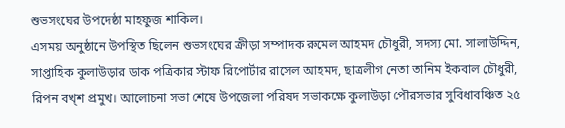শুভসংঘের উপদেষ্ঠা মাহফুজ শাকিল।
এসময় অনুষ্ঠানে উপস্থিত ছিলেন শুভসংঘের ক্রীড়া সম্পাদক রুমেল আহমদ চৌধুরী, সদস্য মো. সালাউদ্দিন, সাপ্তাহিক কুলাউড়ার ডাক পত্রিকার স্টাফ রিপোর্টার রাসেল আহমদ, ছাত্রলীগ নেতা তানিম ইকবাল চৌধুরী, রিপন বখ্শ প্রমুখ। আলোচনা সভা শেষে উপজেলা পরিষদ সভাকক্ষে কুলাউড়া পৌরসভার সুবিধাবঞ্চিত ২৫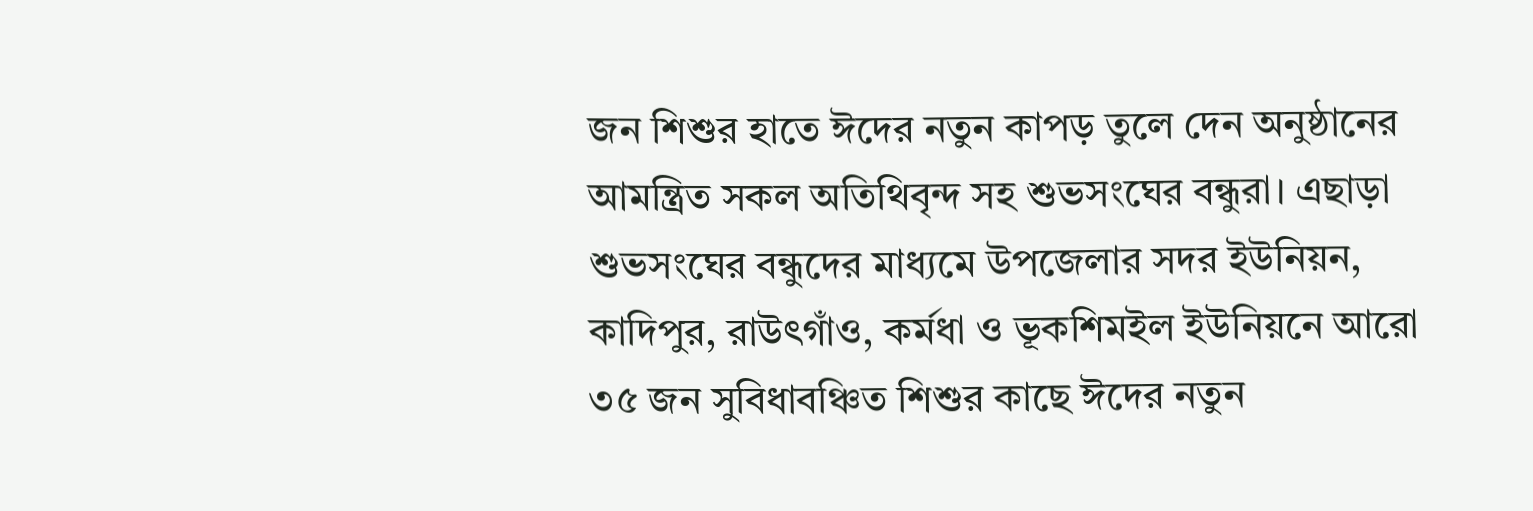জন শিশুর হাতে ঈদের নতুন কাপড় তুলে দেন অনুষ্ঠানের আমন্ত্রিত সকল অতিথিবৃন্দ সহ শুভসংঘের বন্ধুরা। এছাড়া শুভসংঘের বন্ধুদের মাধ্যমে উপজেলার সদর ইউনিয়ন, কাদিপুর, রাউৎগাঁও, কর্মধা ও ভূকশিমইল ইউনিয়নে আরো ৩৫ জন সুবিধাবঞ্চিত শিশুর কাছে ঈদের নতুন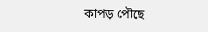কাপড় পৌছে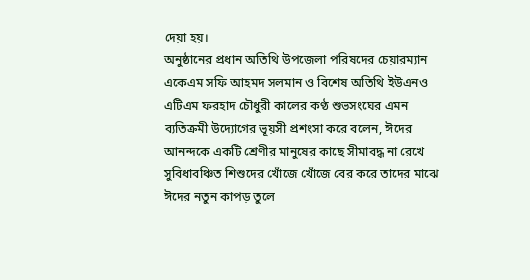দেয়া হয়।
অনুষ্ঠানের প্রধান অতিথি উপজেলা পরিষদের চেয়ারম্যান একেএম সফি আহমদ সলমান ও বিশেষ অতিথি ইউএনও এটিএম ফরহাদ চৌধুরী কালের কণ্ঠ শুভসংঘের এমন ব্যতিক্রমী উদ্যোগের ভূয়সী প্রশংসা করে বলেন, ঈদের আনন্দকে একটি শ্রেণীর মানুষের কাছে সীমাবদ্ধ না রেখে সুবিধাবঞ্চিত শিশুদের খোঁজে খোঁজে বের করে তাদের মাঝে ঈদের নতুন কাপড় তুলে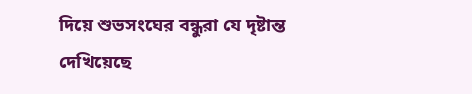দিয়ে শুভসংঘের বন্ধুরা যে দৃষ্টান্ত দেখিয়েছে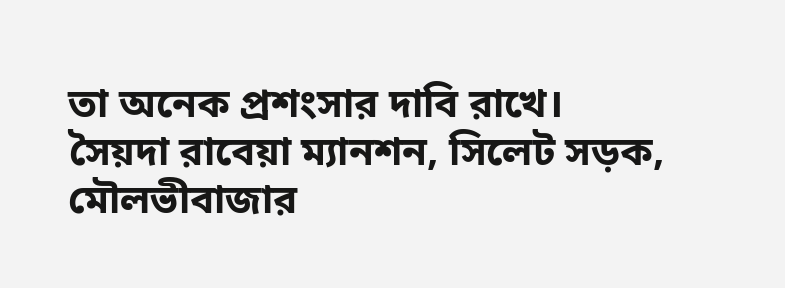তা অনেক প্রশংসার দাবি রাখে।
সৈয়দা রাবেয়া ম্যানশন, সিলেট সড়ক, মৌলভীবাজার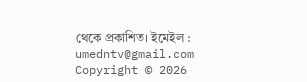থেকে প্রকাশিত। ইমেইল : umedntv@gmail.com
Copyright © 2026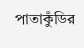পাতাকুঁডির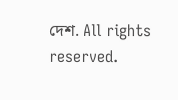দেশ. All rights reserved.